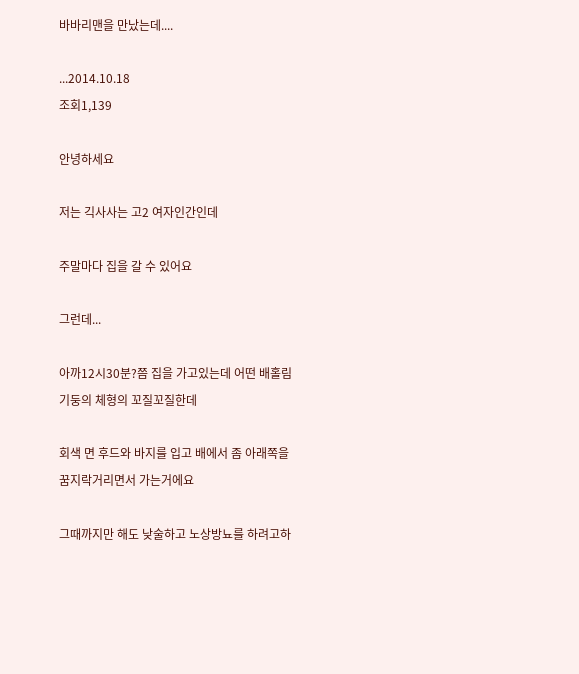바바리맨을 만났는데....

...2014.10.18
조회1,139

안녕하세요

저는 긱사사는 고2 여자인간인데

주말마다 집을 갈 수 있어요

그런데...

아까12시30분?쯤 집을 가고있는데 어떤 배홀림기둥의 체형의 꼬질꼬질한데

회색 면 후드와 바지를 입고 배에서 좀 아래쪽을 꿈지락거리면서 가는거에요

그때까지만 해도 낮술하고 노상방뇨를 하려고하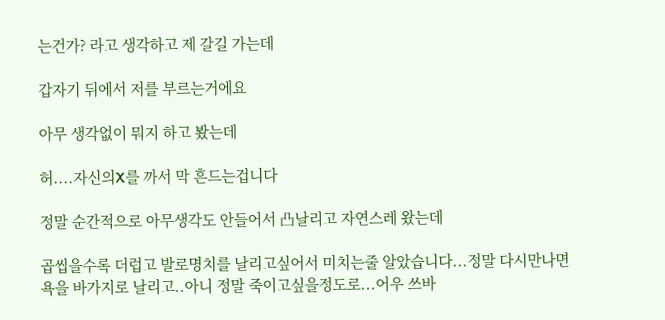는건가? 라고 생각하고 제 갈길 가는데

갑자기 뒤에서 저를 부르는거에요

아무 생각없이 뭐지 하고 봤는데

허....자신의X를 까서 막 흔드는겁니다

정말 순간적으로 아무생각도 안들어서 凸날리고 자연스레 왔는데

곱씹을수록 더럽고 발로명치를 날리고싶어서 미치는줄 알았습니다...정말 다시만나면 욕을 바가지로 날리고..아니 정말 죽이고싶을정도로...어우 쓰바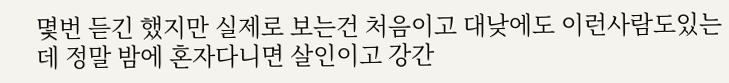몇번 듣긴 했지만 실제로 보는건 처음이고 대낮에도 이런사람도있는데 정말 밤에 혼자다니면 살인이고 강간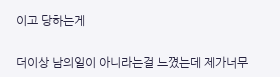이고 당하는게

더이상 남의일이 아니라는걸 느꼈는데 제가너무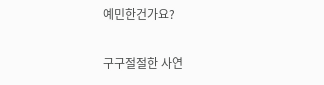예민한건가요?

구구절절한 사연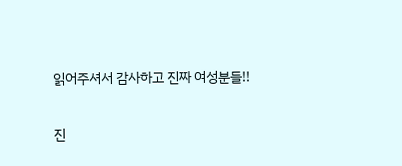읽어주셔서 감사하고 진짜 여성분들!!

진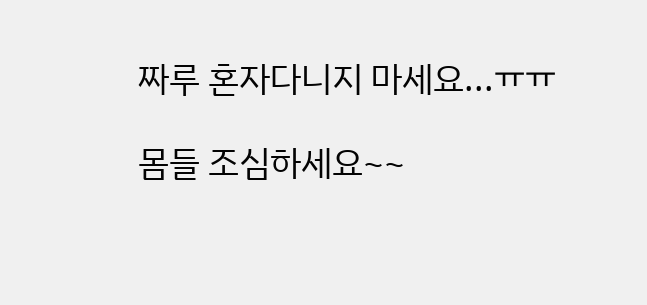짜루 혼자다니지 마세요...ㅠㅠ

몸들 조심하세요~~